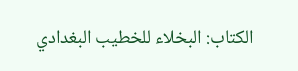الكتاب: البخلاء للخطيب البغدادي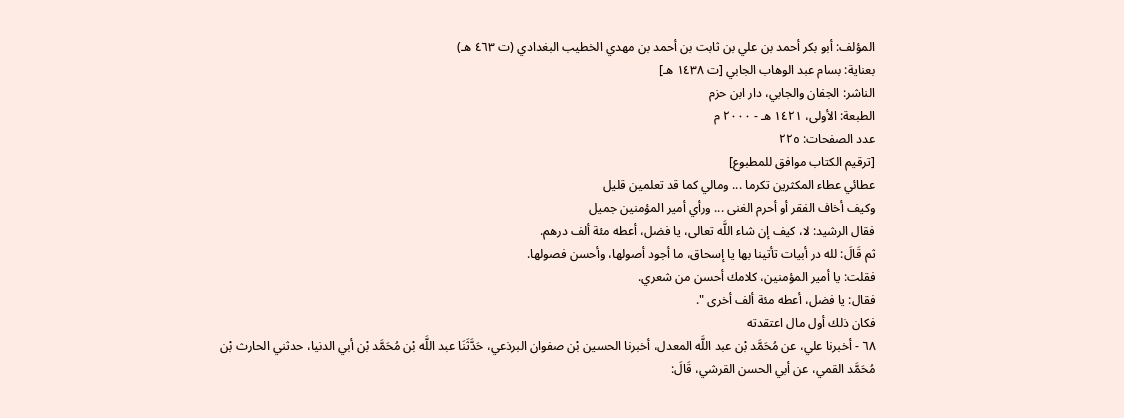المؤلف: أبو بكر أحمد بن علي بن ثابت بن أحمد بن مهدي الخطيب البغدادي (ت ٤٦٣ هـ)
بعناية: بسام عبد الوهاب الجابي [ت ١٤٣٨ هـ]
الناشر: الجفان والجابي، دار ابن حزم
الطبعة: الأولى، ١٤٢١ هـ - ٢٠٠٠ م
عدد الصفحات: ٢٢٥
[ترقيم الكتاب موافق للمطبوع]
عطائي عطاء المكثرين تكرما ... ومالي كما قد تعلمين قليل
وكيف أخاف الفقر أو أحرم الغنى ... ورأي أمير المؤمنين جميل
فقال الرشيد: لا، كيف إن شاء اللَّه تعالى، يا فضل، أعطه مئة ألف درهم.
ثم قَالَ: لله در أبيات تأتينا بها يا إسحاق، ما أجود أصولها، وأحسن فصولها.
فقلت: يا أمير المؤمنين، كلامك أحسن من شعري.
فقال: يا فضل، أعطه مئة ألف أخرى ".
فكان ذلك أول مال اعتقدته
٦٨ - أخبرنا علي، عن مُحَمَّد بْن عبد اللَّه المعدل، أخبرنا الحسين بْن صفوان البرذعي، حَدَّثَنَا عبد اللَّه بْن مُحَمَّد بْن أبي الدنيا، حدثني الحارث بْن مُحَمَّد القمي، عن أبي الحسن القرشي، قَالَ: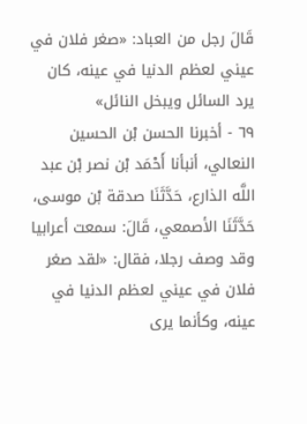قَالَ رجل من العباد: «صغر فلان في عيني لعظم الدنيا في عينه، كان يرد السائل ويبخل النائل»
٦٩ - أخبرنا الحسن بْن الحسين النعالي، أنبأنا أَحْمَد بْن نصر بْن عبد اللَّه الذارع، حَدَّثَنَا صدقة بْن موسى، حَدَّثَنَا الأصمعي، قَالَ: سمعت أعرابيا وقد وصف رجلا، فقال: «لقد صغر فلان في عيني لعظم الدنيا في عينه، وكأنما يرى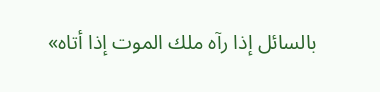بالسائل إذا رآه ملك الموت إذا أتاه»